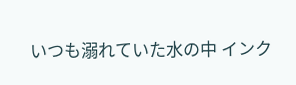いつも溺れていた水の中 インク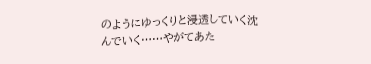のようにゆっくりと浸透していく沈んでいく……やがてあた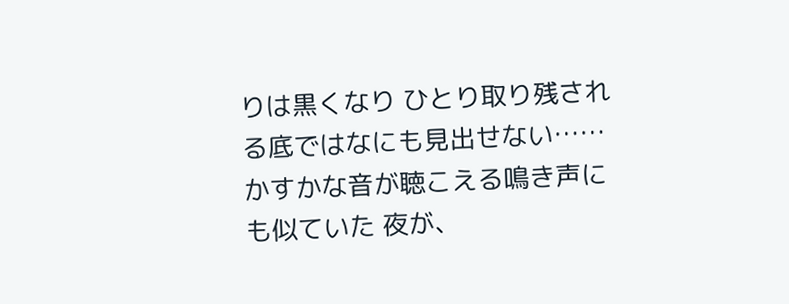りは黒くなり ひとり取り残される底ではなにも見出せない……かすかな音が聴こえる鳴き声にも似ていた 夜が、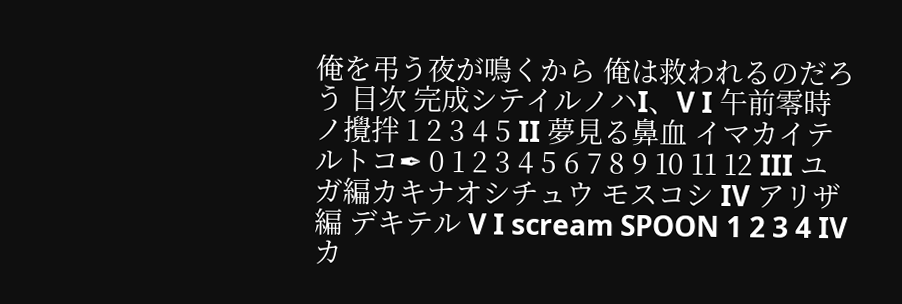俺を弔う夜が鳴くから 俺は救われるのだろう 目次 完成シテイルノハI、V I 午前零時ノ攪拌 1 2 3 4 5 II 夢見る鼻血 イマカイテルトコ✒ 0 1 2 3 4 5 6 7 8 9 10 11 12 III ユガ編カキナオシチュウ モスコシ IV アリザ編 デキテル V I scream SPOON 1 2 3 4 IV カ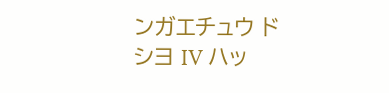ンガエチュウ ドシヨ IV ハッ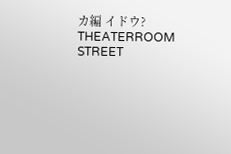カ編 イドウ? THEATERROOM STREET